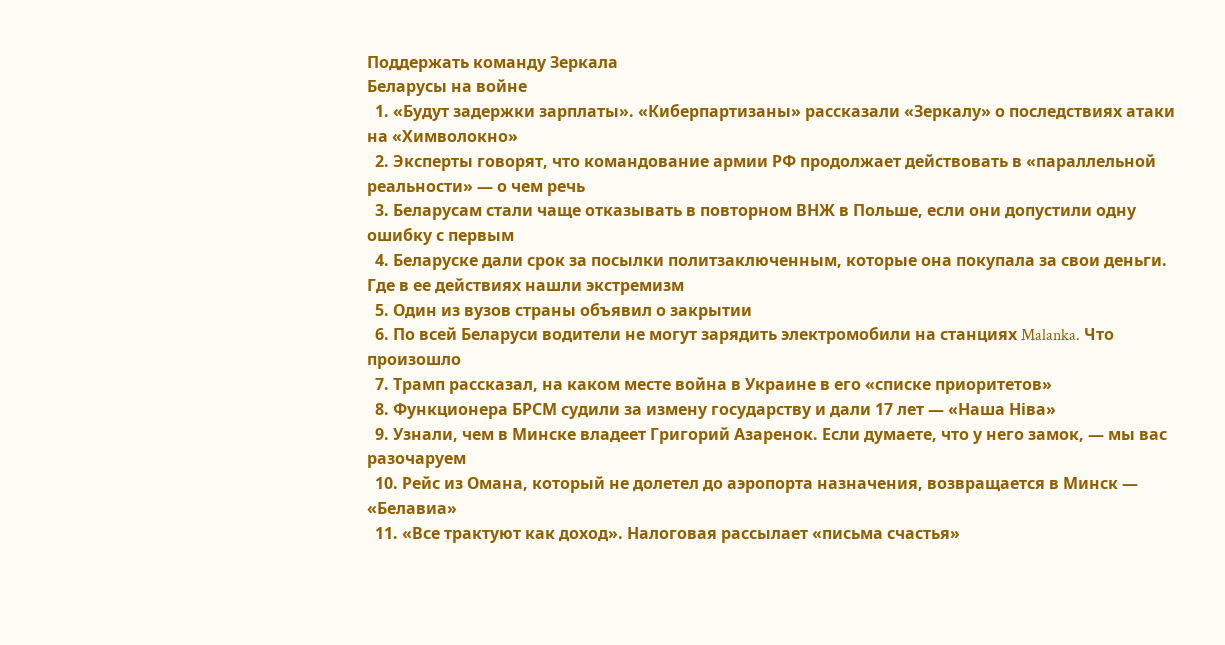Поддержать команду Зеркала
Беларусы на войне
  1. «Будут задержки зарплаты». «Киберпартизаны» рассказали «Зеркалу» о последствиях атаки на «Химволокно»
  2. Эксперты говорят, что командование армии РФ продолжает действовать в «параллельной реальности» — о чем речь
  3. Беларусам стали чаще отказывать в повторном ВНЖ в Польше, если они допустили одну ошибку с первым
  4. Беларуске дали срок за посылки политзаключенным, которые она покупала за свои деньги. Где в ее действиях нашли экстремизм
  5. Один из вузов страны объявил о закрытии
  6. По всей Беларуси водители не могут зарядить электромобили на станциях Malanka. Что произошло
  7. Трамп рассказал, на каком месте война в Украине в его «списке приоритетов»
  8. Функционера БРСМ судили за измену государству и дали 17 лет — «Наша Ніва»
  9. Узнали, чем в Минске владеет Григорий Азаренок. Если думаете, что у него замок, — мы вас разочаруем
  10. Рейс из Омана, который не долетел до аэропорта назначения, возвращается в Минск — «Белавиа»
  11. «Все трактуют как доход». Налоговая рассылает «письма счастья»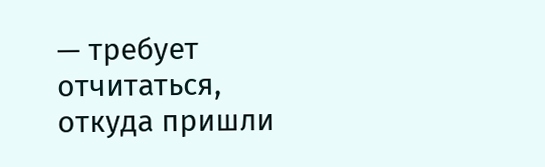— требует отчитаться, откуда пришли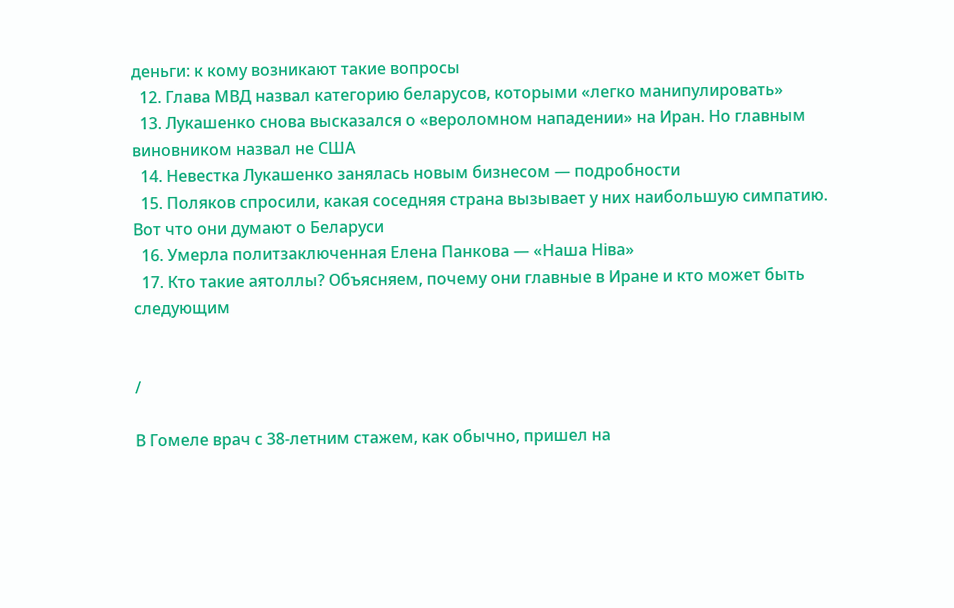деньги: к кому возникают такие вопросы
  12. Глава МВД назвал категорию беларусов, которыми «легко манипулировать»
  13. Лукашенко снова высказался о «вероломном нападении» на Иран. Но главным виновником назвал не США
  14. Невестка Лукашенко занялась новым бизнесом — подробности
  15. Поляков спросили, какая соседняя страна вызывает у них наибольшую симпатию. Вот что они думают о Беларуси
  16. Умерла политзаключенная Елена Панкова — «Наша Ніва»
  17. Кто такие аятоллы? Объясняем, почему они главные в Иране и кто может быть следующим


/

В Гомеле врач с 38-летним стажем, как обычно, пришел на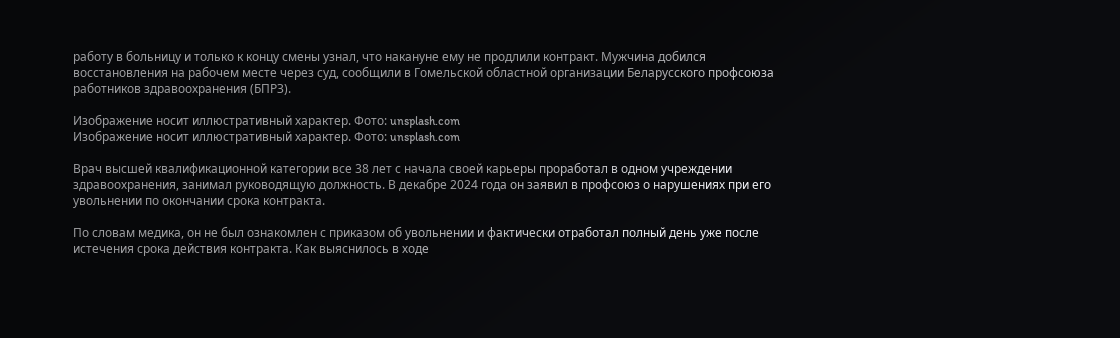работу в больницу и только к концу смены узнал, что накануне ему не продлили контракт. Мужчина добился восстановления на рабочем месте через суд, сообщили в Гомельской областной организации Беларусского профсоюза работников здравоохранения (БПРЗ).

Изображение носит иллюстративный характер. Фото: unsplash.com
Изображение носит иллюстративный характер. Фото: unsplash.com

Врач высшей квалификационной категории все 38 лет с начала своей карьеры проработал в одном учреждении здравоохранения, занимал руководящую должность. В декабре 2024 года он заявил в профсоюз о нарушениях при его увольнении по окончании срока контракта.

По словам медика, он не был ознакомлен с приказом об увольнении и фактически отработал полный день уже после истечения срока действия контракта. Как выяснилось в ходе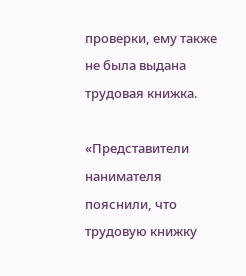проверки, ему также не была выдана трудовая книжка.

«Представители нанимателя пояснили, что трудовую книжку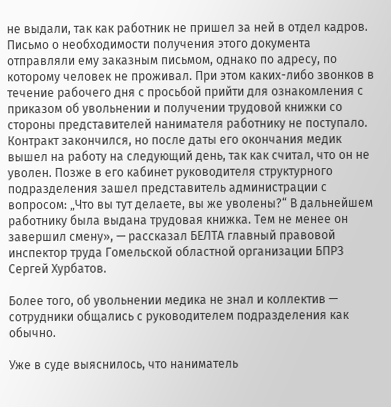не выдали, так как работник не пришел за ней в отдел кадров. Письмо о необходимости получения этого документа отправляли ему заказным письмом, однако по адресу, по которому человек не проживал. При этом каких-либо звонков в течение рабочего дня с просьбой прийти для ознакомления с приказом об увольнении и получении трудовой книжки со стороны представителей нанимателя работнику не поступало. Контракт закончился, но после даты его окончания медик вышел на работу на следующий день, так как считал, что он не уволен. Позже в его кабинет руководителя структурного подразделения зашел представитель администрации с вопросом: „Что вы тут делаете, вы же уволены?“ В дальнейшем работнику была выдана трудовая книжка. Тем не менее он завершил смену», — рассказал БЕЛТА главный правовой инспектор труда Гомельской областной организации БПРЗ Сергей Хурбатов.

Более того, об увольнении медика не знал и коллектив — сотрудники общались с руководителем подразделения как обычно.

Уже в суде выяснилось, что наниматель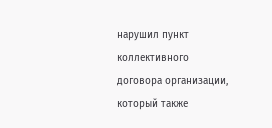нарушил пункт коллективного договора организации, который также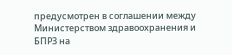предусмотрен в соглашении между Министерством здравоохранения и БПРЗ на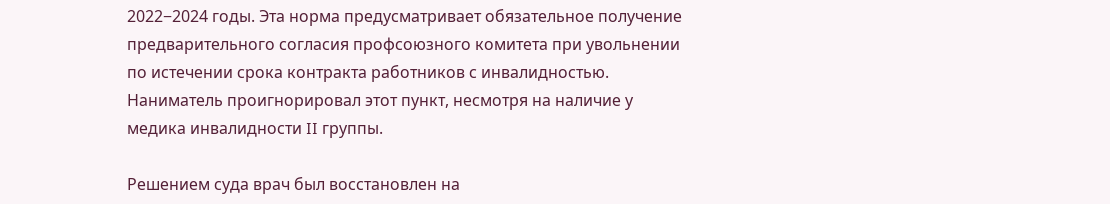2022−2024 годы. Эта норма предусматривает обязательное получение предварительного согласия профсоюзного комитета при увольнении по истечении срока контракта работников с инвалидностью. Наниматель проигнорировал этот пункт, несмотря на наличие у медика инвалидности II группы.

Решением суда врач был восстановлен на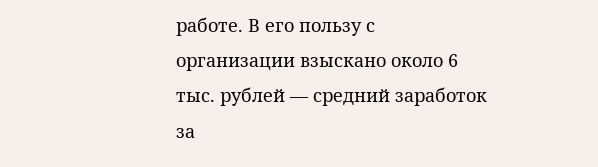работе. В его пользу с организации взыскано около 6 тыс. рублей — средний заработок за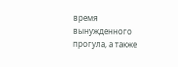время вынужденного прогула, а также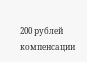200 рублей компенсации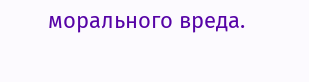морального вреда.